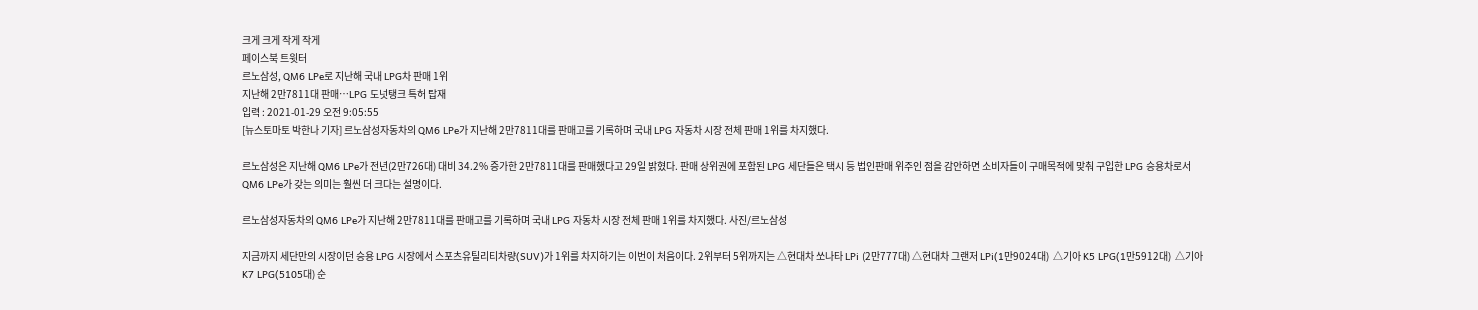크게 크게 작게 작게
페이스북 트윗터
르노삼성, QM6 LPe로 지난해 국내 LPG차 판매 1위
지난해 2만7811대 판매…LPG 도넛탱크 특허 탑재
입력 : 2021-01-29 오전 9:05:55
[뉴스토마토 박한나 기자] 르노삼성자동차의 QM6 LPe가 지난해 2만7811대를 판매고를 기록하며 국내 LPG 자동차 시장 전체 판매 1위를 차지했다.

르노삼성은 지난해 QM6 LPe가 전년(2만726대) 대비 34.2% 증가한 2만7811대를 판매했다고 29일 밝혔다. 판매 상위권에 포함된 LPG 세단들은 택시 등 법인판매 위주인 점을 감안하면 소비자들이 구매목적에 맞춰 구입한 LPG 승용차로서 QM6 LPe가 갖는 의미는 훨씬 더 크다는 설명이다.

르노삼성자동차의 QM6 LPe가 지난해 2만7811대를 판매고를 기록하며 국내 LPG 자동차 시장 전체 판매 1위를 차지했다. 사진/르노삼성

지금까지 세단만의 시장이던 승용 LPG 시장에서 스포츠유틸리티차량(SUV)가 1위를 차지하기는 이번이 처음이다. 2위부터 5위까지는 △현대차 쏘나타 LPi (2만777대) △현대차 그랜저 LPi(1만9024대)  △기아 K5 LPG(1만5912대)  △기아 K7 LPG(5105대) 순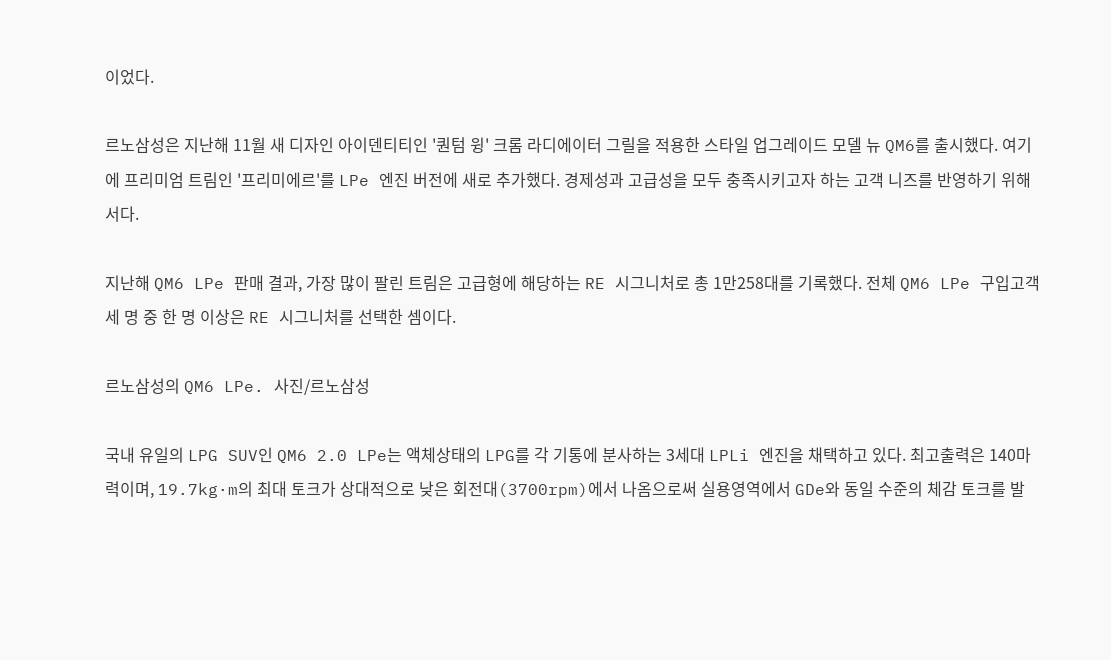이었다.

르노삼성은 지난해 11월 새 디자인 아이덴티티인 '퀀텀 윙' 크롬 라디에이터 그릴을 적용한 스타일 업그레이드 모델 뉴 QM6를 출시했다. 여기에 프리미엄 트림인 '프리미에르'를 LPe 엔진 버전에 새로 추가했다. 경제성과 고급성을 모두 충족시키고자 하는 고객 니즈를 반영하기 위해서다.

지난해 QM6 LPe 판매 결과, 가장 많이 팔린 트림은 고급형에 해당하는 RE 시그니처로 총 1만258대를 기록했다. 전체 QM6 LPe 구입고객 세 명 중 한 명 이상은 RE 시그니처를 선택한 셈이다.

르노삼성의 QM6 LPe. 사진/르노삼성

국내 유일의 LPG SUV인 QM6 2.0 LPe는 액체상태의 LPG를 각 기통에 분사하는 3세대 LPLi 엔진을 채택하고 있다. 최고출력은 140마력이며, 19.7kg·m의 최대 토크가 상대적으로 낮은 회전대(3700rpm)에서 나옴으로써 실용영역에서 GDe와 동일 수준의 체감 토크를 발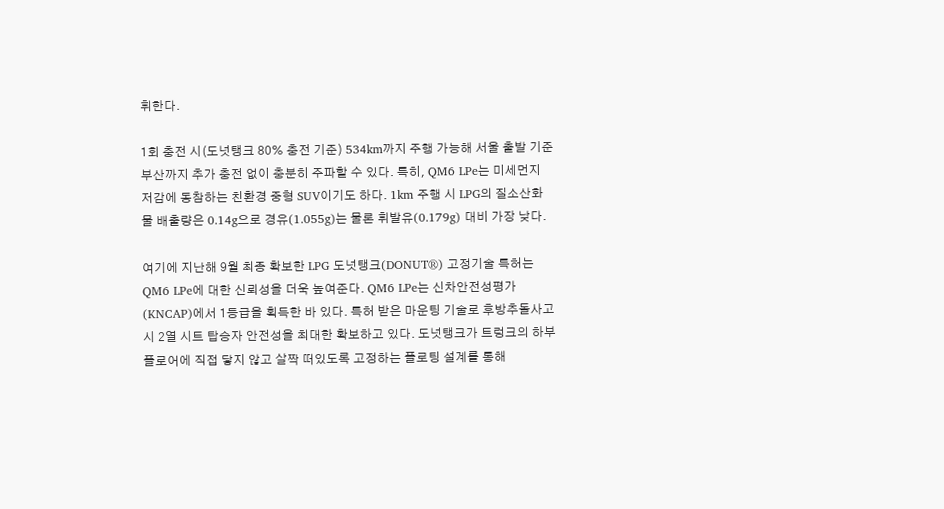휘한다.

1회 충전 시(도넛탱크 80% 충전 기준) 534km까지 주행 가능해 서울 출발 기준 부산까지 추가 충전 없이 충분히 주파할 수 있다. 특히, QM6 LPe는 미세먼지 저감에 동참하는 친환경 중형 SUV이기도 하다. 1km 주행 시 LPG의 질소산화물 배출량은 0.14g으로 경유(1.055g)는 물론 휘발유(0.179g) 대비 가장 낮다.

여기에 지난해 9월 최종 확보한 LPG 도넛탱크(DONUT®) 고정기술 특허는 QM6 LPe에 대한 신뢰성을 더욱 높여준다. QM6 LPe는 신차안전성평가(KNCAP)에서 1등급을 획득한 바 있다. 특허 받은 마운팅 기술로 후방추돌사고 시 2열 시트 탑승자 안전성을 최대한 확보하고 있다. 도넛탱크가 트렁크의 하부 플로어에 직접 닿지 않고 살짝 떠있도록 고정하는 플로팅 설계를 통해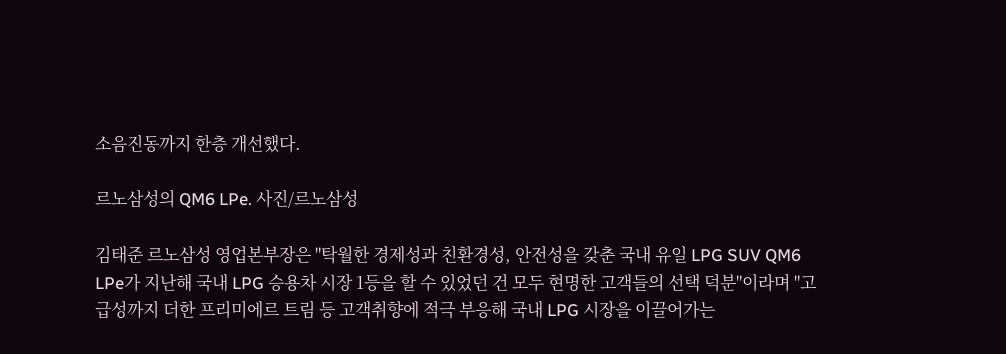소음진동까지 한층 개선했다.

르노삼성의 QM6 LPe. 사진/르노삼성

김태준 르노삼성 영업본부장은 "탁월한 경제성과 친환경성, 안전성을 갖춘 국내 유일 LPG SUV QM6 LPe가 지난해 국내 LPG 승용차 시장 1등을 할 수 있었던 건 모두 현명한 고객들의 선택 덕분"이라며 "고급성까지 더한 프리미에르 트림 등 고객취향에 적극 부응해 국내 LPG 시장을 이끌어가는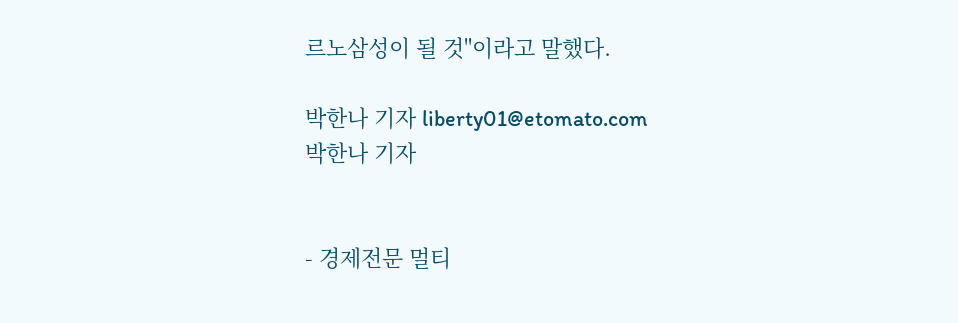르노삼성이 될 것"이라고 말했다.

박한나 기자 liberty01@etomato.com
박한나 기자


- 경제전문 멀티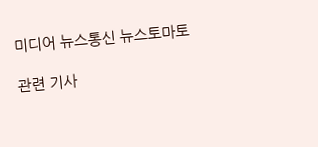미디어 뉴스통신 뉴스토마토

관련 기사